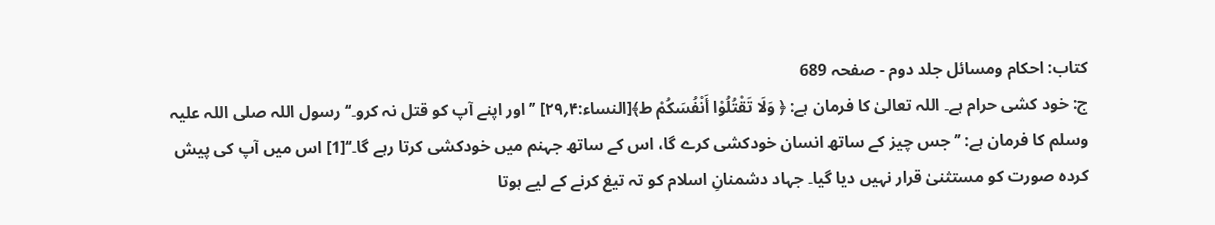کتاب: احکام ومسائل جلد دوم - صفحہ 689
ج: خود کشی حرام ہے۔ اللہ تعالیٰ کا فرمان ہے: ﴿ وَلَا تَقْتُلُوْا أَنْفُسَکُمْ ط﴾[النساء:۴؍۲۹] ’’ اور اپنے آپ کو قتل نہ کرو۔‘‘ رسول اللہ صلی اللہ علیہ وسلم کا فرمان ہے: ’’ جس چیز کے ساتھ انسان خودکشی کرے گا، اس کے ساتھ جہنم میں خودکشی کرتا رہے گا۔‘‘[1] اس میں آپ کی پیش کردہ صورت کو مستثنیٰ قرار نہیں دیا گیا۔ جہاد دشمنانِ اسلام کو تہ تیغ کرنے کے لیے ہوتا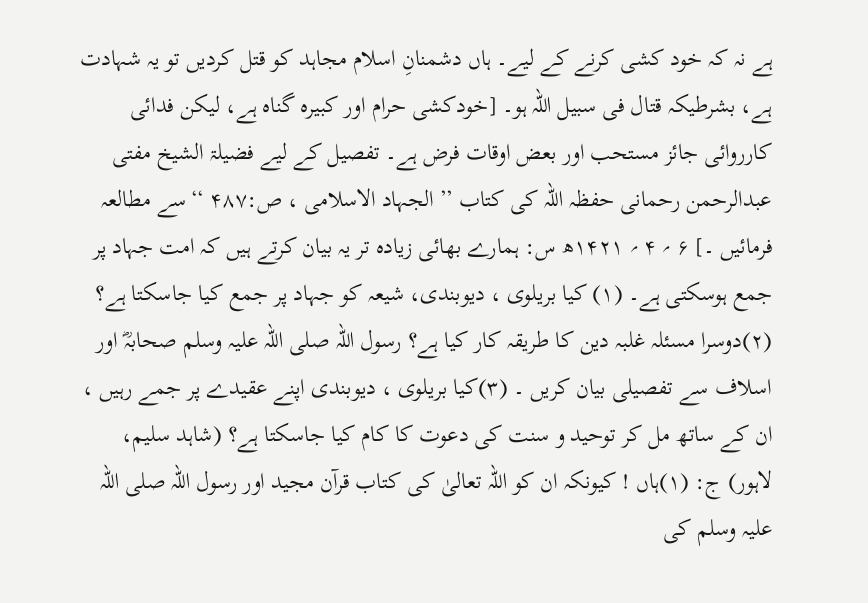ہے نہ کہ خود کشی کرنے کے لیے۔ ہاں دشمنانِ اسلام مجاہد کو قتل کردیں تو یہ شہادت ہے، بشرطیکہ قتال فی سبیل اللہ ہو۔ [خودکشی حرام اور کبیرہ گناہ ہے، لیکن فدائی کارروائی جائز مستحب اور بعض اوقات فرض ہے۔ تفصیل کے لیے فضیلۃ الشیخ مفتی عبدالرحمن رحمانی حفظہ اللہ کی کتاب ’’ الجہاد الاسلامی ، ص:۴۸۷ ‘‘سے مطالعہ فرمائیں ۔] ۶ ؍ ۴ ؍ ۱۴۲۱ھ س: ہمارے بھائی زیادہ تر یہ بیان کرتے ہیں کہ امت جہاد پر جمع ہوسکتی ہے۔ (۱) کیا بریلوی ، دیوبندی، شیعہ کو جہاد پر جمع کیا جاسکتا ہے؟ (۲)دوسرا مسئلہ غلبہ دین کا طریقہ کار کیا ہے؟ رسول اللہ صلی اللہ علیہ وسلم صحابہؓ اور اسلاف سے تفصیلی بیان کریں ۔ (۳)کیا بریلوی ، دیوبندی اپنے عقیدے پر جمے رہیں ، ان کے ساتھ مل کر توحید و سنت کی دعوت کا کام کیا جاسکتا ہے؟ (شاہد سلیم، لاہور) ج: (۱)ہاں ! کیونکہ ان کو اللہ تعالیٰ کی کتاب قرآن مجید اور رسول اللہ صلی اللہ علیہ وسلم کی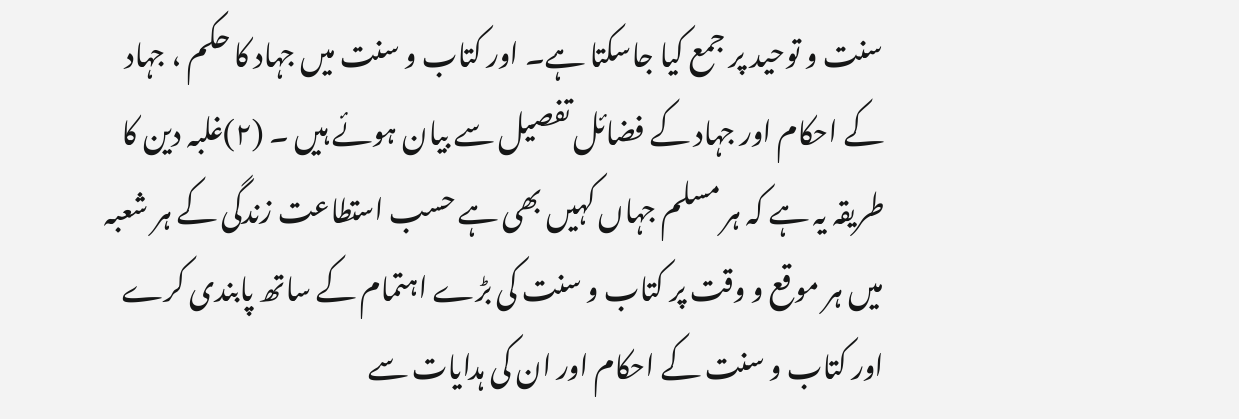سنت و توحید پر جمع کیا جاسکتا ہے۔ اور کتاب و سنت میں جہاد کا حکم ، جہاد کے احکام اور جہاد کے فضائل تفصیل سے بیان ہوئے ہیں ۔ (۲)غلبہ دین کا طریقہ یہ ہے کہ ہر مسلم جہاں کہیں بھی ہے حسب استطاعت زندگی کے ہر شعبہ میں ہر موقع و وقت پر کتاب و سنت کی بڑے اہتمام کے ساتھ پابندی کرے اور کتاب و سنت کے احکام اور ان کی ہدایات سے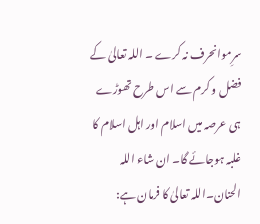سرِموانحرف نہ کرے ۔ اللہ تعالیٰ کے فضل و کرم سے اس طرح تھوڑے ہی عرصہ میں اسلام اور اہل اسلام کا غلبہ ہوجائے گا۔ ان شاء اللہ الحنان۔اللہ تعالیٰ کا فرمان ہے: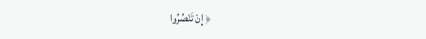﴿ إِنْ تَنْصُرُوا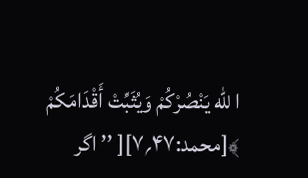ا للّٰه یَنْصُرْکُمْ وَیُثَبِّتْ أَقْدَامَکُمْ ﴾[محمد:۴۷؍۷][ ’’ اگر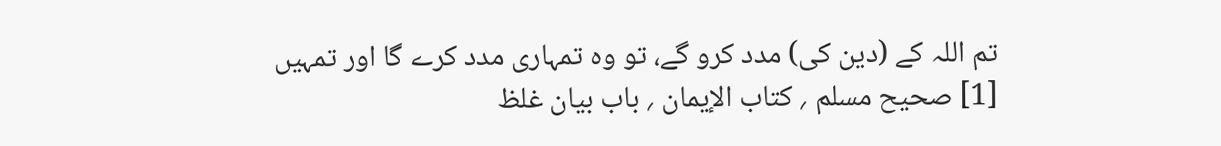تم اللہ کے (دین کی) مدد کرو گے، تو وہ تمہاری مدد کرے گا اور تمہیں
[1] صحیح مسلم ؍ کتاب الإیمان ؍ باب بیان غلظ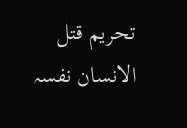تحریم قتل الانسان نفسہ